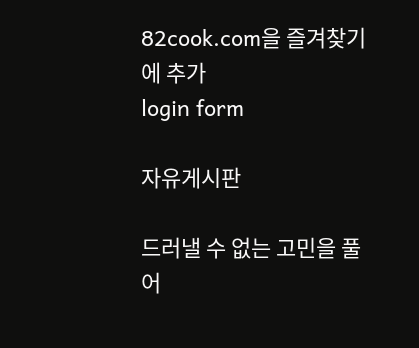82cook.com을 즐겨찾기에 추가
login form

자유게시판

드러낼 수 없는 고민을 풀어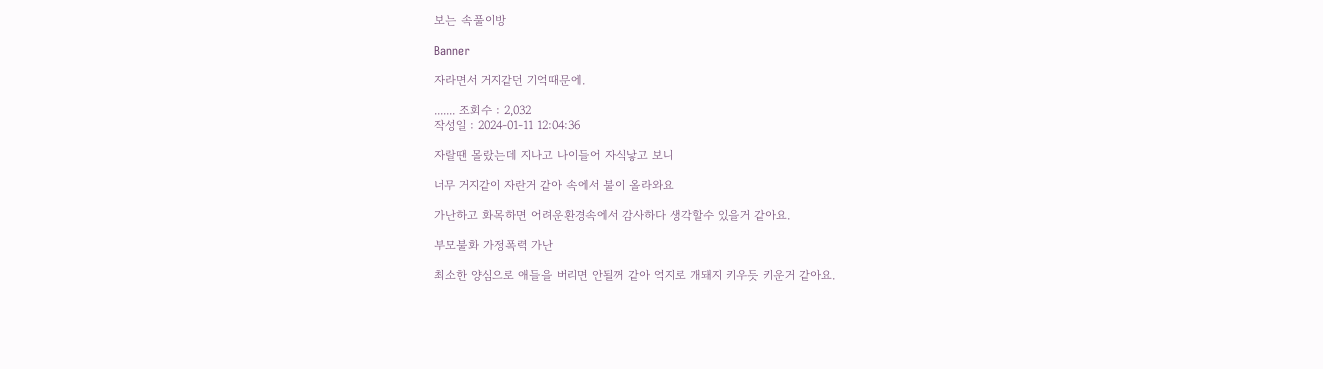보는 속풀이방

Banner

자라면서 거지같던 기억때문에.

....... 조회수 : 2,032
작성일 : 2024-01-11 12:04:36

자랄땐 몰랐는데 지나고 나이들어 자식낳고 보니

너무 거지같이 자란거 같아 속에서 불이 올라와요

가난하고 화목하면 어려운환경속에서 감사하다 생각할수 있을거 같아요.

부모불화 가정폭력 가난

최소한 양심으로 애들을 버리면 안될꺼 같아 억지로 개돼지 키우듯 키운거 같아요.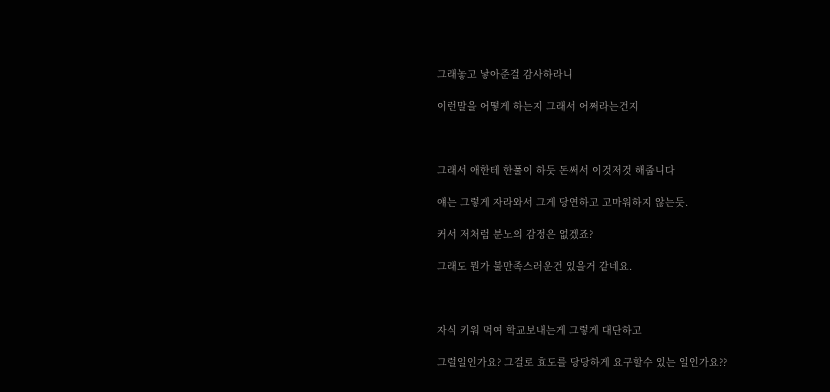그래놓고 낳아준걸 감사하라니

이런말을 어떻게 하는지 그래서 어쩌라는건지



그래서 애한테 한풀이 하듯 돈써서 이것저것 해줍니다

얘는 그렇게 자라와서 그게 당연하고 고마워하지 않는듯.

커서 저처럼 분노의 감정은 없겠죠?

그래도 뭔가 불만족스러운건 있을거 같네요.



자식 키워 먹여 학교보내는게 그렇게 대단하고

그럴일인가요? 그걸로 효도를 당당하게 요구할수 있는 일인가요??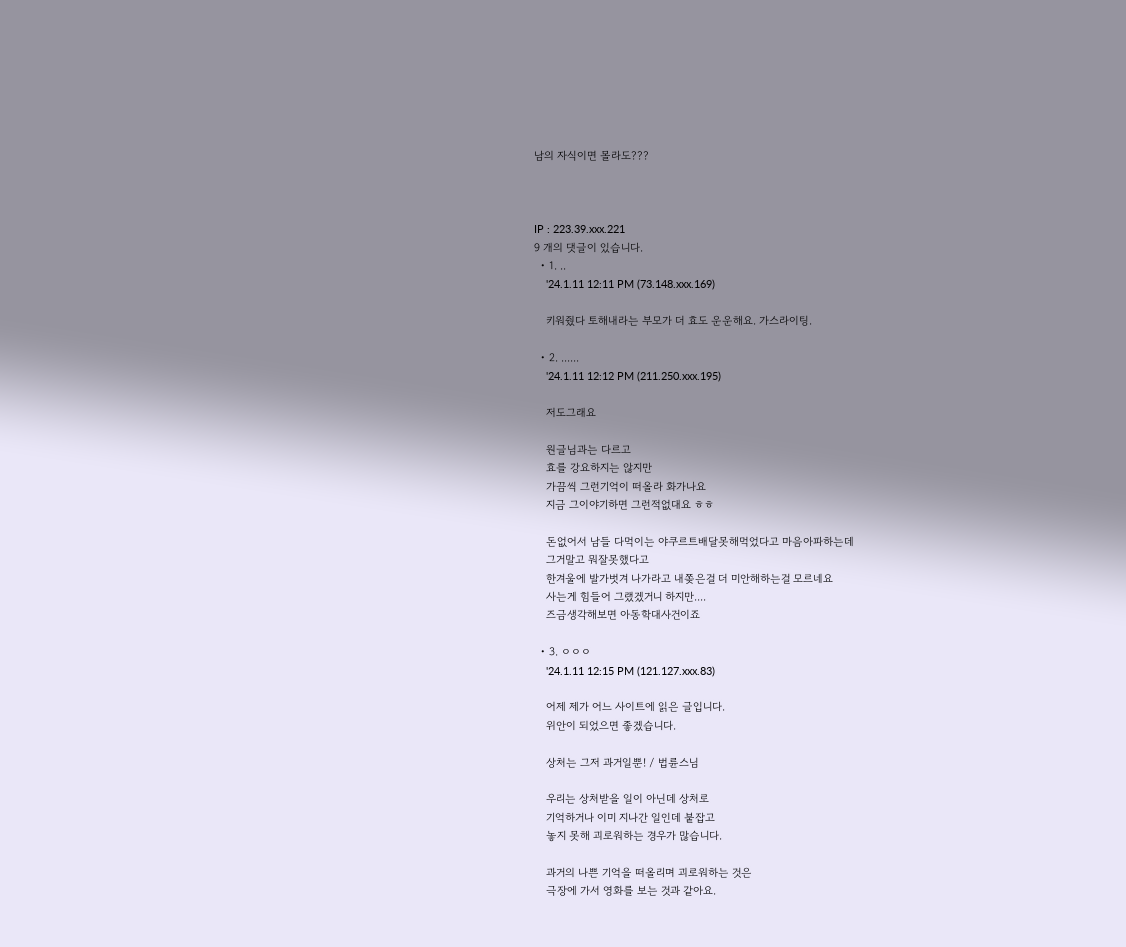남의 자식이면 몰라도???



IP : 223.39.xxx.221
9 개의 댓글이 있습니다.
  • 1. ..
    '24.1.11 12:11 PM (73.148.xxx.169)

    키워줬다 토해내라는 부모가 더 효도 운운해요. 가스라이팅.

  • 2. ......
    '24.1.11 12:12 PM (211.250.xxx.195)

    저도그래요

    원글님과는 다르고
    효를 강요하지는 않지만
    가끔씩 그런기억이 떠올라 화가나요
    지금 그이야기하면 그런적없대요 ㅎㅎ

    돈없어서 남들 다먹이는 야쿠르트배달못해먹었다고 마음아파하는데
    그거말고 뭐잘못했다고
    한겨울에 발가벗겨 나가라고 내쫒은걸 더 미안해하는걸 모르네요
    사는게 힘들어 그랬겠거니 하지만....
    즈금생각해보면 아동학대사건이죠

  • 3. ㅇㅇㅇ
    '24.1.11 12:15 PM (121.127.xxx.83)

    어제 제가 어느 사이트에 읽은 글입니다.
    위안이 되었으면 좋겠습니다.

    상처는 그저 과거일뿐! / 법륜스님

    우리는 상처받을 일이 아닌데 상처로
    기억하거나 이미 지나간 일인데 붙잡고
    놓지 못해 괴로워하는 경우가 많습니다.

    과거의 나쁜 기억을 떠올리며 괴로워하는 것은
    극장에 가서 영화를 보는 것과 같아요.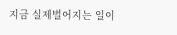지금 실제벌어지는 일이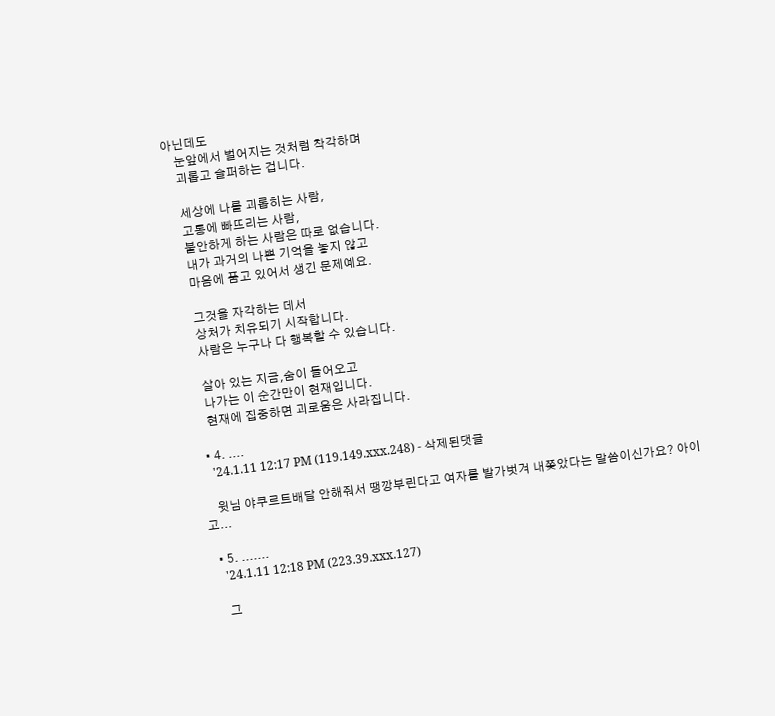아닌데도
    눈앞에서 벌어지는 것처럼 착각하며
    괴롭고 슬퍼하는 겁니다.

    세상에 나를 괴롭히는 사람,
    고통에 빠뜨리는 사람,
    불안하게 하는 사람은 따로 없습니다.
    내가 과거의 나쁜 기억을 놓지 않고
    마음에 품고 있어서 생긴 문제예요.

    그것을 자각하는 데서
    상처가 치유되기 시작합니다.
    사람은 누구나 다 행복할 수 있습니다.

    살아 있는 지금,숨이 들어오고
    나가는 이 순간만이 현재입니다.
    현재에 집중하면 괴로움은 사라집니다.

  • 4. ....
    '24.1.11 12:17 PM (119.149.xxx.248) - 삭제된댓글

    윗님 야쿠르트배달 안해줘서 땡깡부린다고 여자를 발가벗겨 내쫒았다는 말씀이신가요? 아이고...

  • 5. .......
    '24.1.11 12:18 PM (223.39.xxx.127)

    그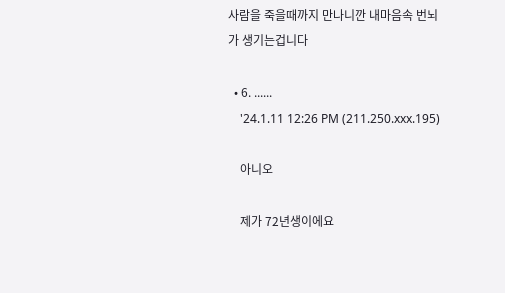사람을 죽을때까지 만나니깐 내마음속 번뇌가 생기는겁니다

  • 6. ......
    '24.1.11 12:26 PM (211.250.xxx.195)

    아니오

    제가 72년생이에요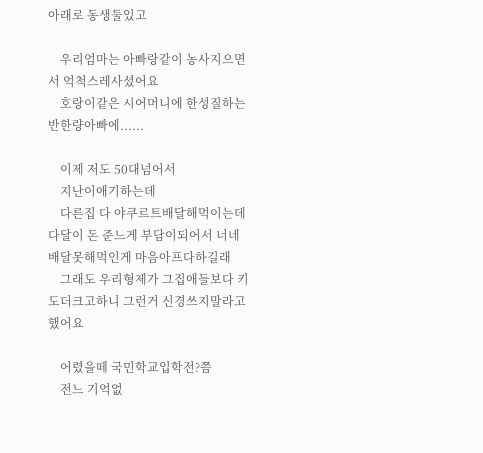아래로 동생둘있고

    우리엄마는 아빠랑같이 농사지으면서 억척스레사셨어요
    호랑이같은 시어머니에 한성질하는 반한량아빠에......

    이제 저도 50대넘어서
    지난이애기하는데
    다른집 다 야쿠르트배달해먹이는데 다달이 돈 준느게 부담이되어서 너네 배달못해먹인게 마음아프다하길래
    그래도 우리형제가 그집애들보다 키도더크고하니 그런거 신경쓰지말라고했어요

    어렸을떼 국민학교입학전?쯤
    전느 기억없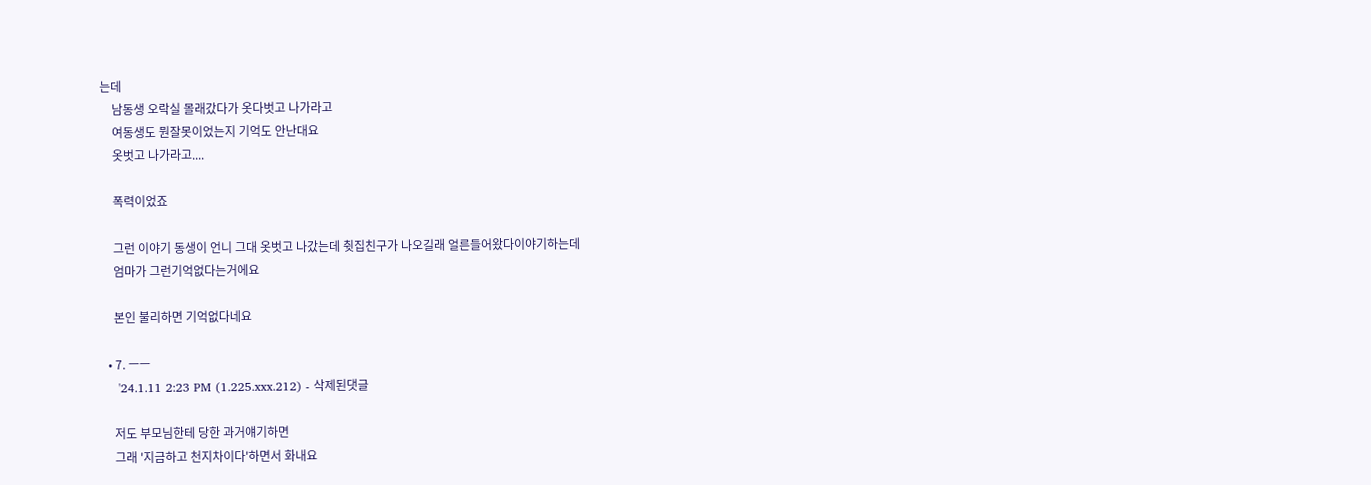는데
    남동생 오락실 몰래갔다가 옷다벗고 나가라고
    여동생도 뭔잘못이었는지 기억도 안난대요
    옷벗고 나가라고....

    폭력이었죠

    그런 이야기 동생이 언니 그대 옷벗고 나갔는데 췻집친구가 나오길래 얼른들어왔다이야기하는데
    엄마가 그런기억없다는거에요

    본인 불리하면 기억없다네요

  • 7. ㅡㅡ
    '24.1.11 2:23 PM (1.225.xxx.212) - 삭제된댓글

    저도 부모님한테 당한 과거얘기하면
    그래 '지금하고 천지차이다'하면서 화내요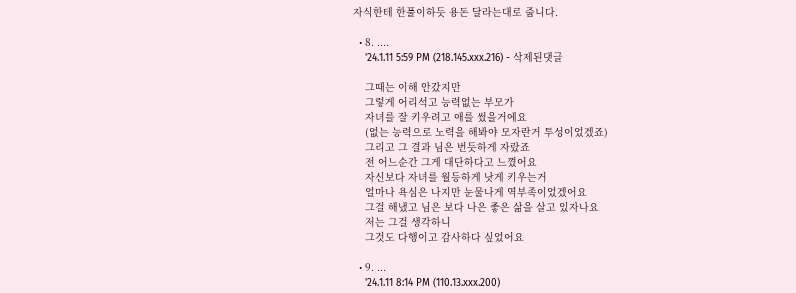자식한테 한풀이하듯 용돈 달라는대로 줍니다.

  • 8. ....
    '24.1.11 5:59 PM (218.145.xxx.216) - 삭제된댓글

    그때는 이해 안갔지만
    그렇게 어리석고 능력없는 부모가
    자녀를 잘 키우려고 애를 썼을거에요
    (없는 능력으로 노력을 해봐야 모자란거 투성이었겠죠)
    그리고 그 결과 님은 번듯하게 자랐죠
    전 어느순간 그게 대단하다고 느꼈어요
    자신보다 자녀를 월등하게 낫게 키우는거
    얼마나 욕심은 나지만 눈물나게 역부족이었겠어요
    그걸 해냈고 님은 보다 나은 좋은 삶을 살고 있자나요
    저는 그걸 생각하니
    그것도 다행이고 감사하다 싶었어요

  • 9. ...
    '24.1.11 8:14 PM (110.13.xxx.200)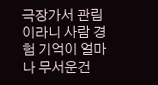극장가서 관림이라니 사람 경험 기억이 얼마나 무서운건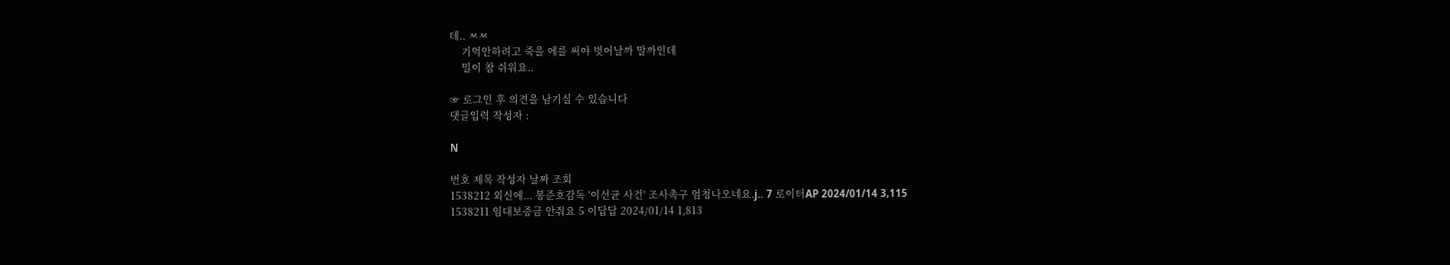데.. ㅉㅉ
    기억안하려고 죽을 에를 써야 벗어날까 말까인데
    밀이 참 쉬워요..

☞ 로그인 후 의견을 남기실 수 있습니다
댓글입력 작성자 :

N

번호 제목 작성자 날짜 조회
1538212 외신에... 봉준호감독 '이선균 사건' 조사촉구 엄청나오네요.j.. 7 로이터AP 2024/01/14 3,115
1538211 임대보증금 안줘요 5 이답답 2024/01/14 1,813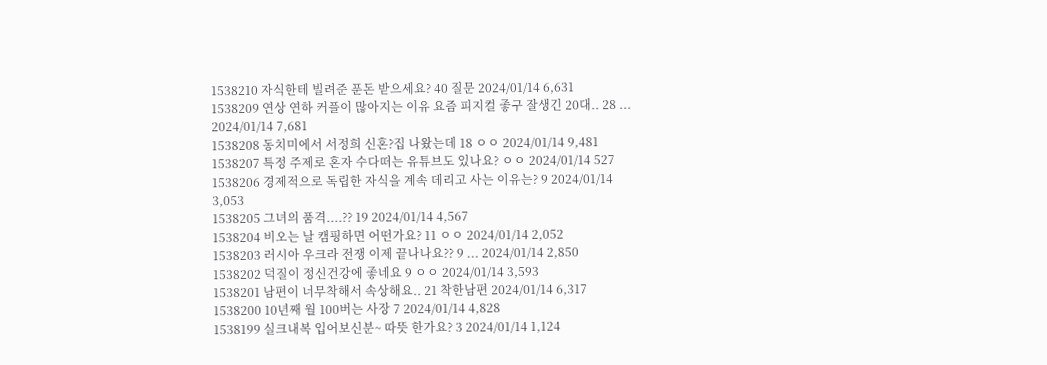1538210 자식한테 빌려준 푼돈 받으세요? 40 질문 2024/01/14 6,631
1538209 연상 연하 커플이 많아지는 이유 요즘 피지컬 좋구 잘생긴 20대.. 28 ... 2024/01/14 7,681
1538208 동치미에서 서정희 신혼?집 나왔는데 18 ㅇㅇ 2024/01/14 9,481
1538207 특정 주제로 혼자 수다떠는 유튜브도 있나요? ㅇㅇ 2024/01/14 527
1538206 경제적으로 독립한 자식을 계속 데리고 사는 이유는? 9 2024/01/14 3,053
1538205 그녀의 품격....?? 19 2024/01/14 4,567
1538204 비오는 날 캠핑하면 어떤가요? 11 ㅇㅇ 2024/01/14 2,052
1538203 러시아 우크라 전쟁 이제 끝나나요?? 9 ... 2024/01/14 2,850
1538202 덕질이 정신건강에 좋네요 9 ㅇㅇ 2024/01/14 3,593
1538201 남편이 너무착해서 속상해요.. 21 착한남편 2024/01/14 6,317
1538200 10년째 월 100버는 사장 7 2024/01/14 4,828
1538199 실크내복 입어보신분~ 따뜻 한가요? 3 2024/01/14 1,124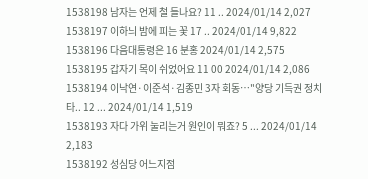1538198 남자는 언제 철 들나요? 11 .. 2024/01/14 2,027
1538197 이하늬 밤에 피는 꽃 17 .. 2024/01/14 9,822
1538196 다음대통령은 16 분홍 2024/01/14 2,575
1538195 갑자기 목이 쉬었어요 11 00 2024/01/14 2,086
1538194 이낙연·이준석·김종민 3자 회동…"양당 기득권 정치 타.. 12 ... 2024/01/14 1,519
1538193 자다 가위 눌리는거 원인이 뭐죠? 5 ... 2024/01/14 2,183
1538192 성심당 어느지점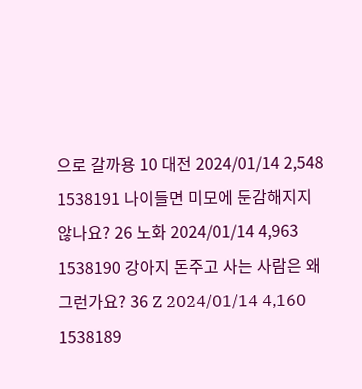으로 갈까용 10 대전 2024/01/14 2,548
1538191 나이들면 미모에 둔감해지지 않나요? 26 노화 2024/01/14 4,963
1538190 강아지 돈주고 사는 사람은 왜 그런가요? 36 Z 2024/01/14 4,160
1538189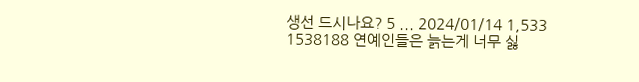생선 드시나요? 5 ... 2024/01/14 1,533
1538188 연예인들은 늙는게 너무 싫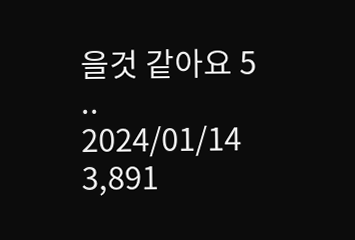을것 같아요 5 .. 2024/01/14 3,891